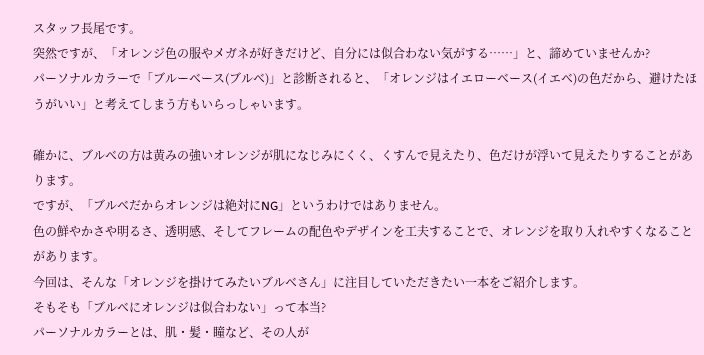スタッフ長尾です。
突然ですが、「オレンジ色の服やメガネが好きだけど、自分には似合わない気がする……」と、諦めていませんか?
パーソナルカラーで「ブルーベース(ブルベ)」と診断されると、「オレンジはイエローベース(イエベ)の色だから、避けたほうがいい」と考えてしまう方もいらっしゃいます。

確かに、ブルベの方は黄みの強いオレンジが肌になじみにくく、くすんで見えたり、色だけが浮いて見えたりすることがあります。
ですが、「ブルベだからオレンジは絶対にNG」というわけではありません。
色の鮮やかさや明るさ、透明感、そしてフレームの配色やデザインを工夫することで、オレンジを取り入れやすくなることがあります。
今回は、そんな「オレンジを掛けてみたいブルベさん」に注目していただきたい一本をご紹介します。
そもそも「ブルベにオレンジは似合わない」って本当?
パーソナルカラーとは、肌・髪・瞳など、その人が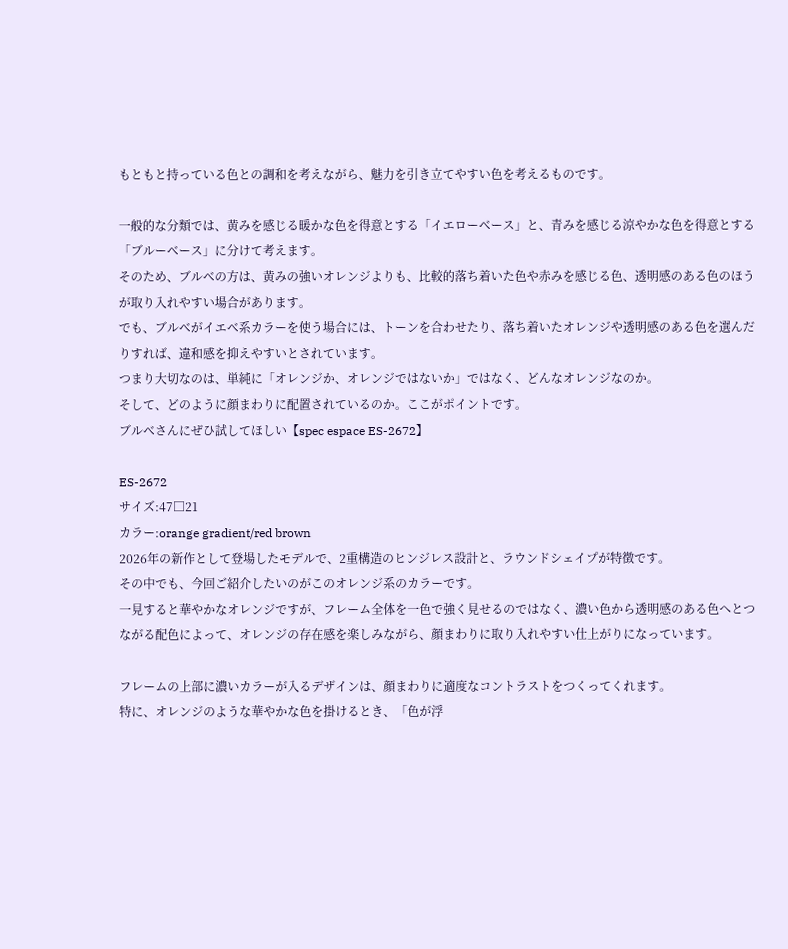もともと持っている色との調和を考えながら、魅力を引き立てやすい色を考えるものです。

一般的な分類では、黄みを感じる暖かな色を得意とする「イエローベース」と、青みを感じる涼やかな色を得意とする「ブルーベース」に分けて考えます。
そのため、ブルベの方は、黄みの強いオレンジよりも、比較的落ち着いた色や赤みを感じる色、透明感のある色のほうが取り入れやすい場合があります。
でも、ブルベがイエベ系カラーを使う場合には、トーンを合わせたり、落ち着いたオレンジや透明感のある色を選んだりすれば、違和感を抑えやすいとされています。
つまり大切なのは、単純に「オレンジか、オレンジではないか」ではなく、どんなオレンジなのか。
そして、どのように顔まわりに配置されているのか。ここがポイントです。
ブルベさんにぜひ試してほしい【spec espace ES-2672】

ES-2672
サイズ:47□21
カラー:orange gradient/red brown
2026年の新作として登場したモデルで、2重構造のヒンジレス設計と、ラウンドシェイプが特徴です。
その中でも、今回ご紹介したいのがこのオレンジ系のカラーです。
一見すると華やかなオレンジですが、フレーム全体を一色で強く見せるのではなく、濃い色から透明感のある色へとつながる配色によって、オレンジの存在感を楽しみながら、顔まわりに取り入れやすい仕上がりになっています。

フレームの上部に濃いカラーが入るデザインは、顔まわりに適度なコントラストをつくってくれます。
特に、オレンジのような華やかな色を掛けるとき、「色が浮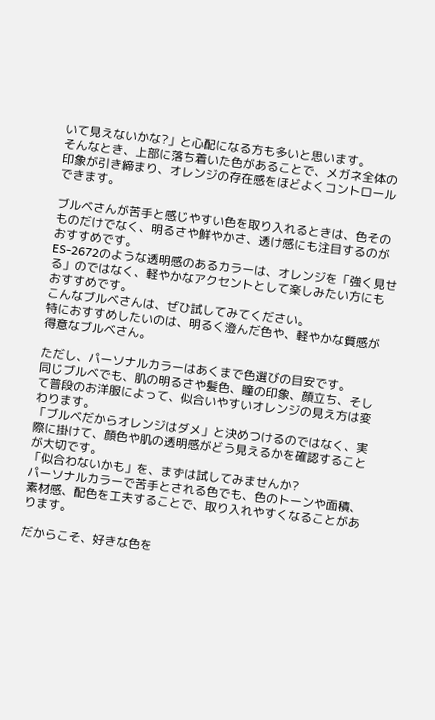いて見えないかな?」と心配になる方も多いと思います。
そんなとき、上部に落ち着いた色があることで、メガネ全体の印象が引き締まり、オレンジの存在感をほどよくコントロールできます。

ブルベさんが苦手と感じやすい色を取り入れるときは、色そのものだけでなく、明るさや鮮やかさ、透け感にも注目するのがおすすめです。
ES-2672のような透明感のあるカラーは、オレンジを「強く見せる」のではなく、軽やかなアクセントとして楽しみたい方にもおすすめです。
こんなブルベさんは、ぜひ試してみてください。
特におすすめしたいのは、明るく澄んだ色や、軽やかな質感が得意なブルベさん。

ただし、パーソナルカラーはあくまで色選びの目安です。
同じブルベでも、肌の明るさや髪色、瞳の印象、顔立ち、そして普段のお洋服によって、似合いやすいオレンジの見え方は変わります。
「ブルベだからオレンジはダメ」と決めつけるのではなく、実際に掛けて、顔色や肌の透明感がどう見えるかを確認することが大切です。
「似合わないかも」を、まずは試してみませんか?
パーソナルカラーで苦手とされる色でも、色のトーンや面積、素材感、配色を工夫することで、取り入れやすくなることがあります。

だからこそ、好きな色を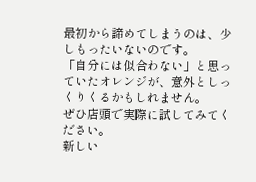最初から諦めてしまうのは、少しもったいないのです。
「自分には似合わない」と思っていたオレンジが、意外としっくりくるかもしれません。
ぜひ店頭で実際に試してみてください。
新しい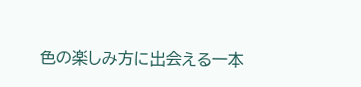色の楽しみ方に出会える一本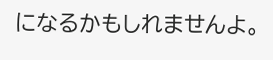になるかもしれませんよ。